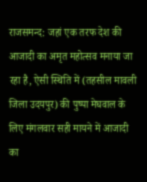राजसमन्द: जहां एक तरफ देश की आजादी का अमृत महोत्सव मनाया जा रहा है, ऐसी स्थिति में (तहसील मावली जिला उदयपुर) की पुष्पा मेघवाल के लिए मंगलवार सही मायने में आजादी का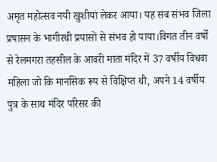अमृत महोत्सव नयी खुशीयां लेकर आया। यह सब संभव जिला प्रषासन के भागीरथी प्रयासों से संभव हो पाया।विगत तीन वर्षो से रेलमगरा तहसील के आवरी माता मंदिर में 37 वर्षीय विधवा महिला जो कि मानसिक रूप से विक्षिप्त थी, अपने 14 वर्षीय पुत्र के साथ मंदिर परिसर की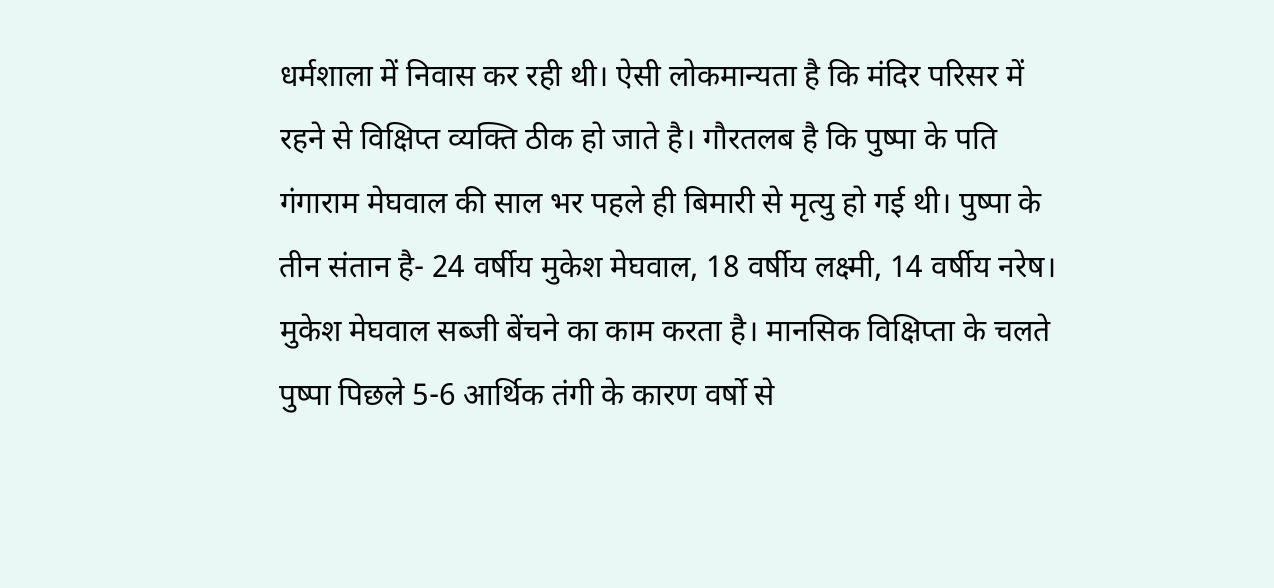धर्मशाला में निवास कर रही थी। ऐसी लोकमान्यता है कि मंदिर परिसर में रहने से विक्षिप्त व्यक्ति ठीक हो जाते है। गौरतलब है कि पुष्पा के पति गंगाराम मेघवाल की साल भर पहले ही बिमारी से मृत्यु हो गई थी। पुष्पा के तीन संतान है- 24 वर्षीय मुकेश मेघवाल, 18 वर्षीय लक्ष्मी, 14 वर्षीय नरेष। मुकेश मेघवाल सब्जी बेंचने का काम करता है। मानसिक विक्षिप्ता के चलते पुष्पा पिछले 5-6 आर्थिक तंगी के कारण वर्षो से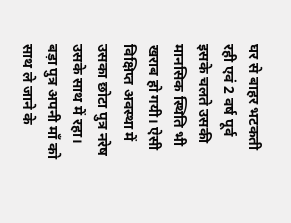घर से बाहर भटकती रही एवं 2 वर्ष पूर्व इसके चलते उसकी मानसिक स्थिति भी खराब हो गयी। ऐसी विक्षिप्त अवस्था में उसका छोटा पुत्र नरेष उसके साथ में रहा। बड़ा पुत्र अपनी मॉं को साथ ले जाने के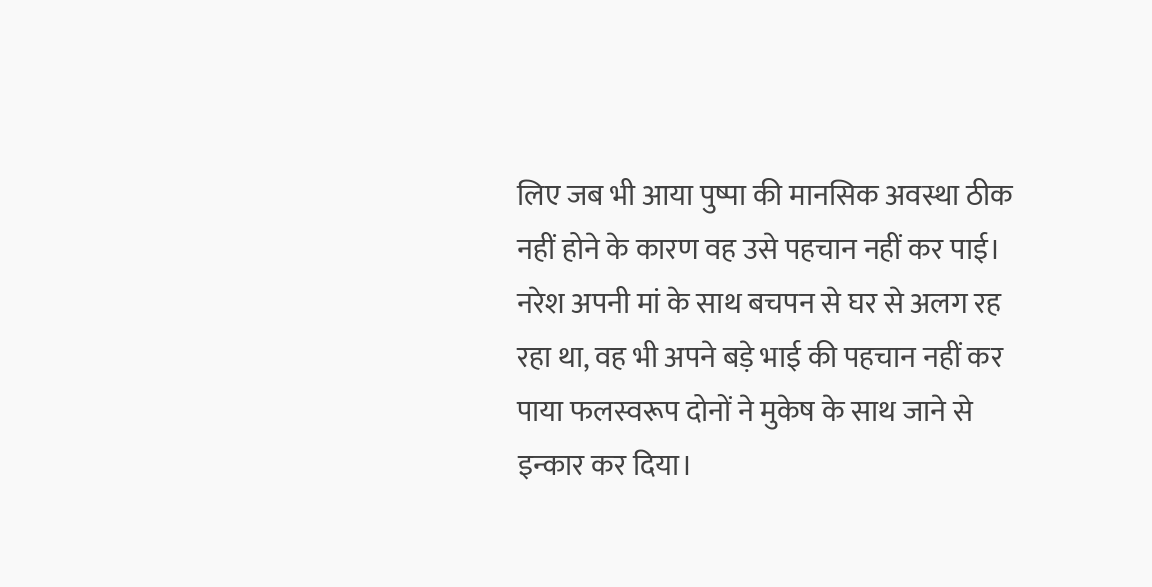लिए जब भी आया पुष्पा की मानसिक अवस्था ठीक नहीं होने के कारण वह उसे पहचान नहीं कर पाई। नरेश अपनी मां के साथ बचपन से घर से अलग रह रहा था, वह भी अपने बड़े भाई की पहचान नहीं कर पाया फलस्वरूप दोनों ने मुकेष के साथ जाने से इन्कार कर दिया।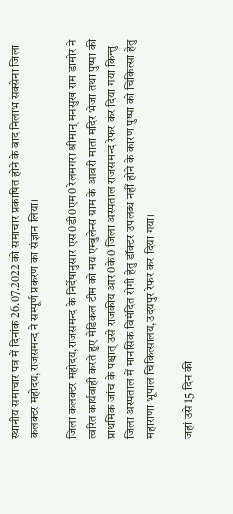स्थानीय समाचार पत्र में दिनांक 26.07.2022 को समाचार प्रकाषित होने के बाद निलाभ सक्सेना जिला कलक्टर महोदय,राजसमन्द ने सम्पूर्ण प्रकरण का संज्ञान लिया।

जिला कलक्टर महोदय,राजसमन्द के निर्देषानुसार एस0डी0एम0 रेलमगरा श्रीमान् मनसुख राम डामोर ने त्वरित कार्यवाही करते हुए मेडिकल टीम को मय एम्बुलेन्स ग्राम के आवरी माता मदिर भेजा तथा पुष्पा की प्राथमिक जांच के पश्चात् उसे राजकीय आर0के0 जिला अस्पताल राजसमन्द रेफर कर दिया गया किन्तु जिला अस्पताल में मानसिक विमंदित रोगी हेतु डॉक्टर उपलब्ध नहीं होने के कारण पुष्पा को चिकित्सा हेतु महाराणा भूपाल चिकित्सालय,उदयपुर रेफर कर दिया गया।

जहां उसे 15 दिन की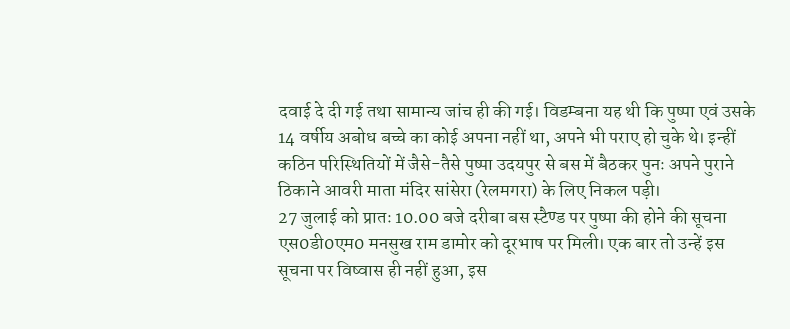दवाई दे दी गई तथा सामान्य जांच ही की गई। विडम्बना यह थी कि पुष्पा एवं उसके 14 वर्षीय अबोध बच्चे का कोई अपना नहीं था, अपने भी पराए हो चुके थे। इन्हीं कठिन परिस्थितियों में जैसे-तैसे पुष्पा उदयपुर से बस में बैठकर पुनः अपने पुराने ठिकाने आवरी माता मंदिर सांसेरा (रेलमगरा) के लिए निकल पड़ी।
27 जुलाई को प्रातः 10.00 बजे दरीबा बस स्टैण्ड पर पुष्पा की होने की सूचना एस0डी0एम0 मनसुख राम डामोर को दूरभाष पर मिली। एक बार तो उन्हें इस सूचना पर विष्वास ही नहीं हुआ, इस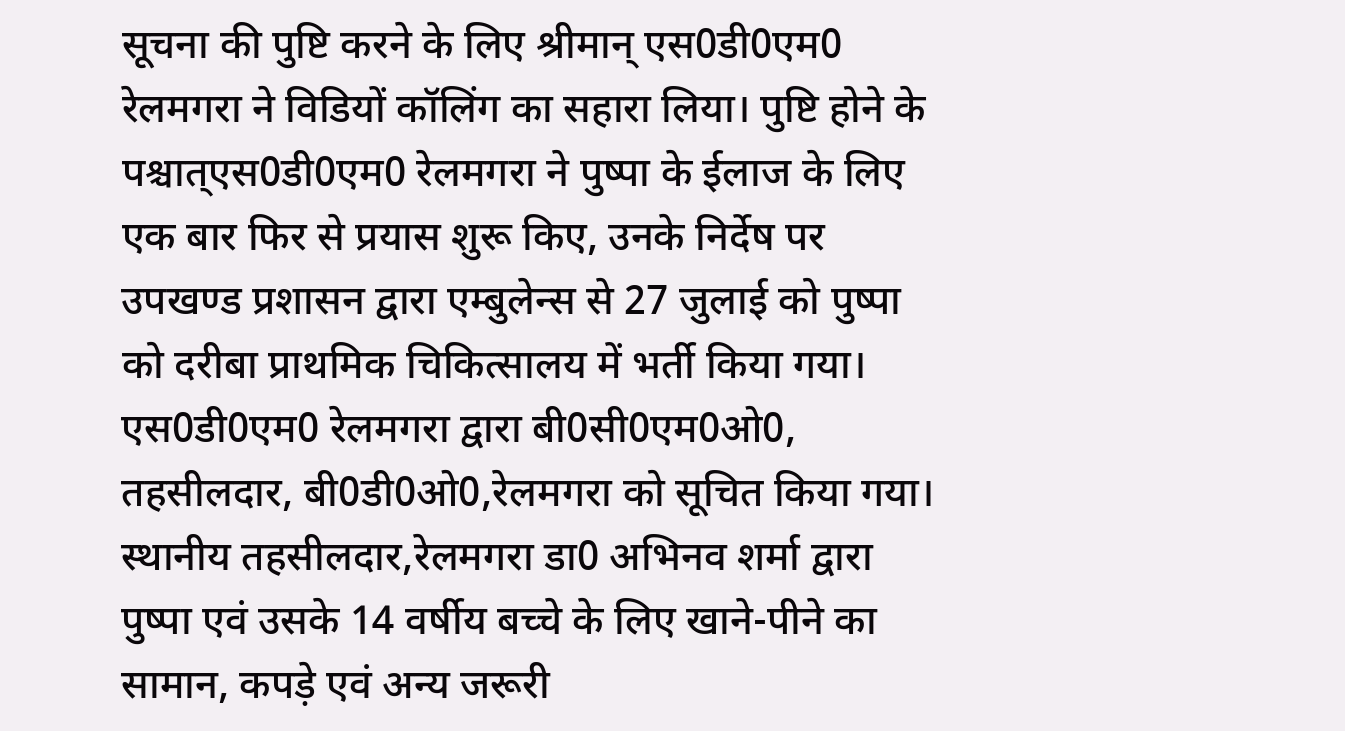सूचना की पुष्टि करने के लिए श्रीमान् एस0डी0एम0 रेलमगरा ने विडियों कॉलिंग का सहारा लिया। पुष्टि होने के पश्चात्एस0डी0एम0 रेलमगरा ने पुष्पा के ईलाज के लिए एक बार फिर से प्रयास शुरू किए, उनके निर्देष पर उपखण्ड प्रशासन द्वारा एम्बुलेन्स से 27 जुलाई को पुष्पा को दरीबा प्राथमिक चिकित्सालय में भर्ती किया गया।
एस0डी0एम0 रेलमगरा द्वारा बी0सी0एम0ओ0, तहसीलदार, बी0डी0ओ0,रेलमगरा को सूचित किया गया। स्थानीय तहसीलदार,रेलमगरा डा0 अभिनव शर्मा द्वारा पुष्पा एवं उसके 14 वर्षीय बच्चे के लिए खाने-पीने का सामान, कपड़े एवं अन्य जरूरी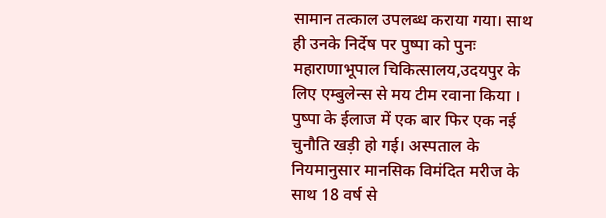सामान तत्काल उपलब्ध कराया गया। साथ ही उनके निर्देष पर पुष्पा को पुनः महाराणाभूपाल चिकित्सालय,उदयपुर के लिए एम्बुलेन्स से मय टीम रवाना किया ।
पुष्पा के ईलाज में एक बार फिर एक नई चुनौति खड़ी हो गई। अस्पताल के नियमानुसार मानसिक विमंदित मरीज के साथ 18 वर्ष से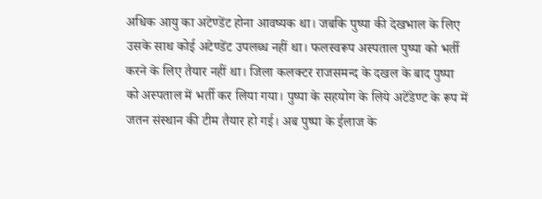अधिक आयु का अटेण्डेंट होना आवष्यक था। जबकि पुष्पा की देखभाल के लिए उसके साथ कोई अटेण्डेंट उपलब्ध नहीं था। फलस्वरूप अस्पताल पुष्पा को भर्ती करने के लिए तैयार नहीं था। जिला कलक्टर राजसमन्द के दखल के बाद पुष्पा को अस्पताल में भर्ती कर लिया गया। पुष्पा के सहयोग के लिये अटेंडेण्ट के रूप में जतन संस्थान की टीम तैयार हो गई। अब पुष्पा के ईलाज के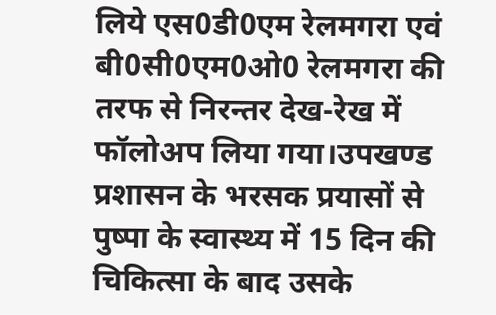लिये एस0डी0एम रेलमगरा एवं बी0सी0एम0ओ0 रेलमगरा की तरफ से निरन्तर देख-रेख में फॉलोअप लिया गया।उपखण्ड प्रशासन के भरसक प्रयासों से पुष्पा के स्वास्थ्य में 15 दिन की चिकित्सा के बाद उसके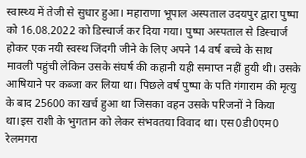स्वास्थ्य में तेजी से सुधार हुआ। महाराणा भूपाल अस्पताल उदयपुर द्वारा पुष्पा को 16.08.2022 को डिस्चार्ज कर दिया गया। पुष्पा अस्पताल से डिस्चार्ज होकर एक नयी स्वस्थ जिंदगी जीने के लिए अपने 14 वर्ष बच्चे के साथ मावली पहुंची लेकिन उसके संघर्ष की कहानी यही समाप्त नहीं हुयी थी। उसके आषियाने पर कब्जा कर लिया था। पिछले वर्ष पुष्पा के पति गंगाराम की मृत्यु के बाद 25600 का खर्च हुआ था जिसका वहन उसके परिजनों ने किया था।इस राशी के भुगतान को लेकर संभवतया विवाद था। एस0डी0एम0 रेलमगरा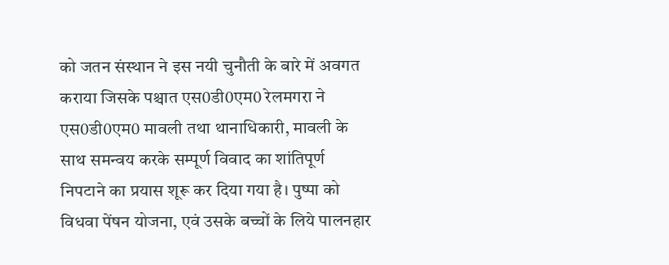को जतन संस्थान ने इस नयी चुनौती के बारे में अवगत कराया जिसके पश्चात एस0डी0एम0 रेलमगरा ने एस0डी0एम0 मावली तथा थानाधिकारी, मावली के साथ समन्वय करके सम्पूर्ण विवाद का शांतिपूर्ण निपटाने का प्रयास शूरू कर दिया गया है। पुष्पा को विधवा पेंषन योजना, एवं उसके बच्चों के लिये पालनहार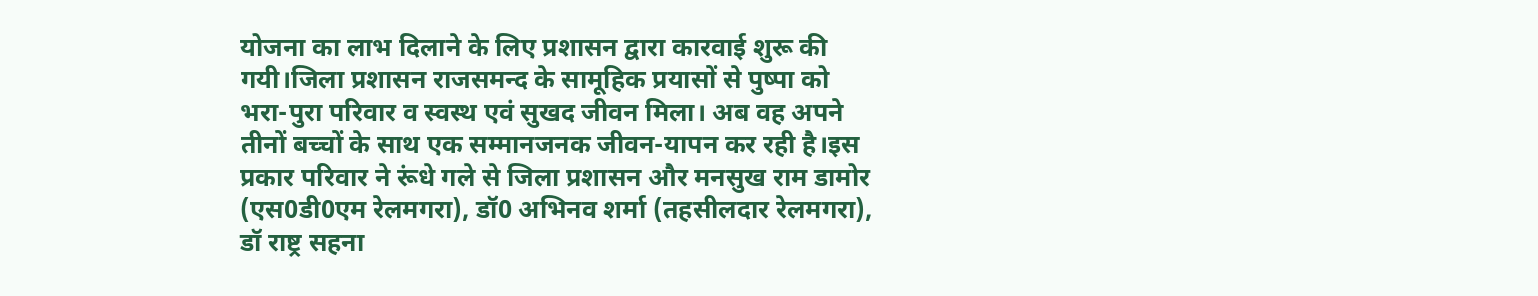योजना का लाभ दिलाने के लिए प्रशासन द्वारा कारवाई शुरू की गयी।जिला प्रशासन राजसमन्द के सामूहिक प्रयासों से पुष्पा को भरा-पुरा परिवार व स्वस्थ एवं सुखद जीवन मिला। अब वह अपने तीनों बच्चों के साथ एक सम्मानजनक जीवन-यापन कर रही है।इस प्रकार परिवार ने रूंधे गले से जिला प्रशासन और मनसुख राम डामोर (एस0डी0एम रेलमगरा), डॉ0 अभिनव शर्मा (तहसीलदार रेलमगरा), डॉ राष्ट्र सहना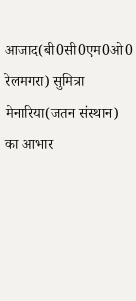आजाद(बी0सी0एम0ओ0 रेलमगरा) सुमित्रा मेनारिया(जतन संस्थान) का आभार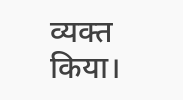व्यक्त किया।